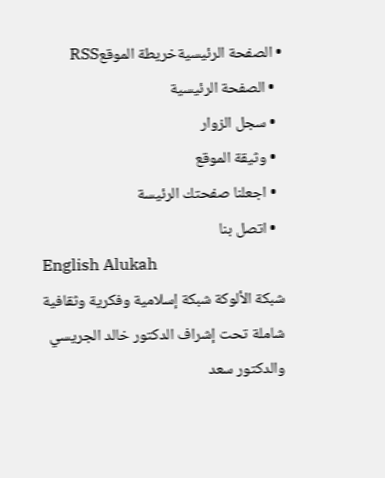• الصفحة الرئيسيةخريطة الموقعRSS
  • الصفحة الرئيسية
  • سجل الزوار
  • وثيقة الموقع
  • اجعلنا صفحتك الرئيسة
  • اتصل بنا
English Alukah
شبكة الألوكة شبكة إسلامية وفكرية وثقافية شاملة تحت إشراف الدكتور خالد الجريسي والدكتور سعد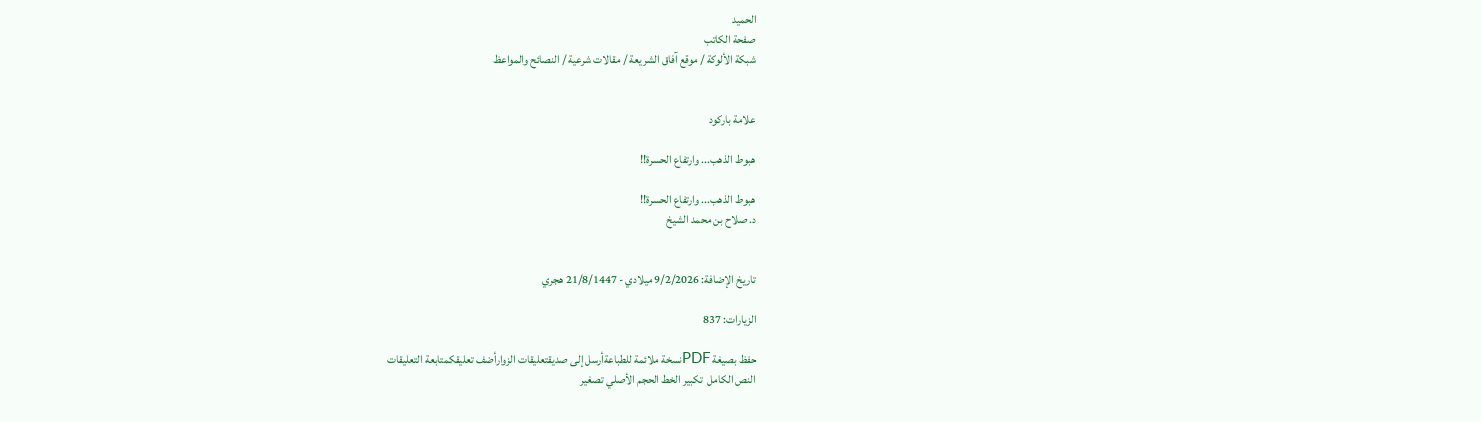الحميد
صفحة الكاتب
شبكة الألوكة / موقع آفاق الشريعة / مقالات شرعية / النصائح والمواعظ


علامة باركود

هبوط الذهب... وارتفاع الحسرة!!

هبوط الذهب... وارتفاع الحسرة!!
د. صلاح بن محمد الشيخ


تاريخ الإضافة: 9/2/2026 ميلادي - 21/8/1447 هجري

الزيارات: 837

حفظ بصيغة PDFنسخة ملائمة للطباعةأرسل إلى صديقتعليقات الزوارأضف تعليقكمتابعة التعليقات
النص الكامل  تكبير الخط الحجم الأصلي تصغير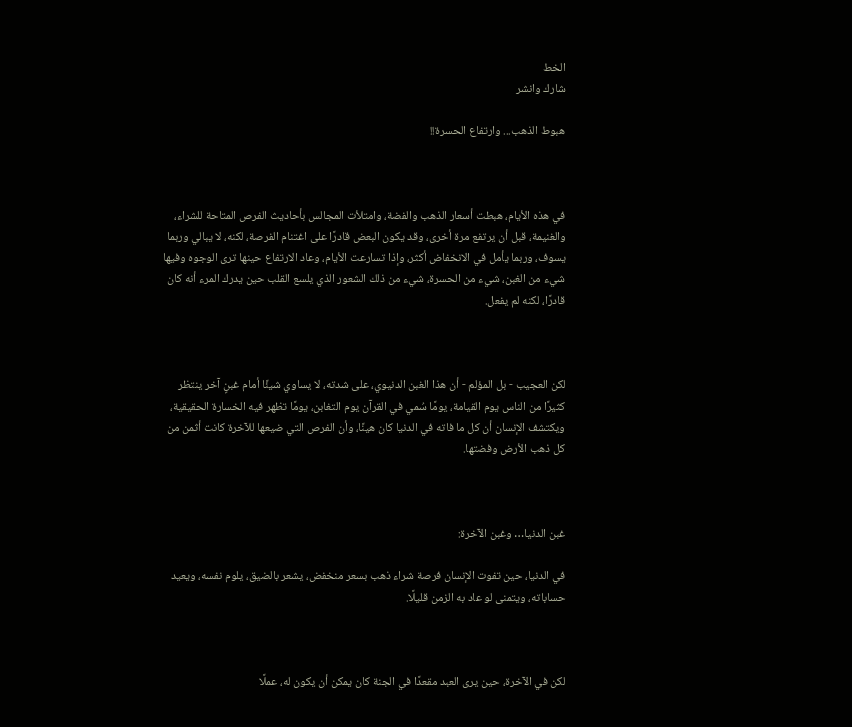الخط
شارك وانشر

هبوط الذهب... وارتفاع الحسرة!!



في هذه الأيام، هبطت أسعار الذهب والفضة، وامتلأت المجالس بأحاديث الفرص المتاحة للشراء، والغنيمة، قبل أن يرتفع مرة أخرى، وقد يكون البعض قادرًا على اغتنام الفرصة، لكنه، لا يبالي وربما يسوف، وربما يأمل في الانخفاض أكثر، وإذا تسارعت الأيام، وعاد الارتفاع حينها ترى الوجوه وفيها شيء من الغبن، شيء من الحسرة، شيء من ذلك الشعور الذي يلسع القلب حين يدرك المرء أنه كان قادرًا، لكنه لم يفعل.



لكن العجيب - بل المؤلم - أن هذا الغبن الدنيوي، على شدته، لا يساوي شيئًا أمام غبنٍ آخر ينتظر كثيرًا من الناس يوم القيامة، يومًا سُمي في القرآن يوم التغابن، يومًا تظهر فيه الخسارة الحقيقية، ويكتشف الإنسان أن كل ما فاته في الدنيا كان هينًا، وأن الفرص التي ضيعها للآخرة كانت أثمن من كل ذهب الأرض وفضتها.



غبن الدنيا… وغبن الآخرة:

في الدنيا، حين تفوت الإنسان فرصة شراء ذهب بسعر منخفض، يشعر بالضيق، يلوم نفسه، ويعيد حساباته، ويتمنى لو عاد به الزمن قليلًا.



لكن في الآخرة، حين يرى العبد مقعدًا في الجنة كان يمكن أن يكون له، عملًا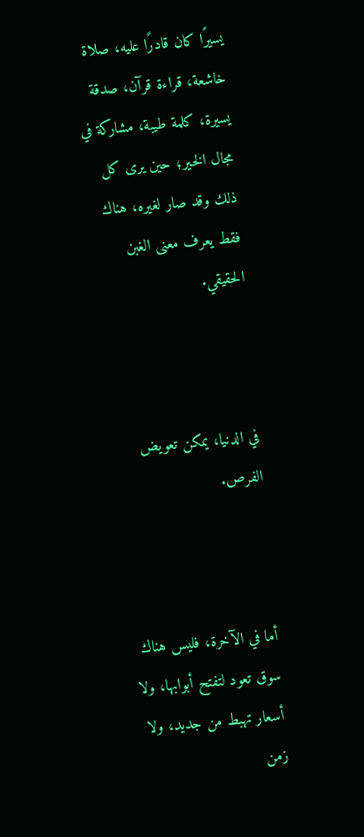يسيرًا كان قادرًا عليه، صلاة خاشعة، قراءة قرآن، صدقة يسيرة، كلمة طيبة، مشاركة في مجال الخير؛ حين يرى كل ذلك وقد صار لغيره، هناك فقط يعرف معنى الغبن الحقيقي.



في الدنيا، يمكن تعويض الفرص.



أما في الآخرة، فليس هناك سوق تعود لتفتح أبوابها، ولا أسعار تهبط من جديد، ولا زمن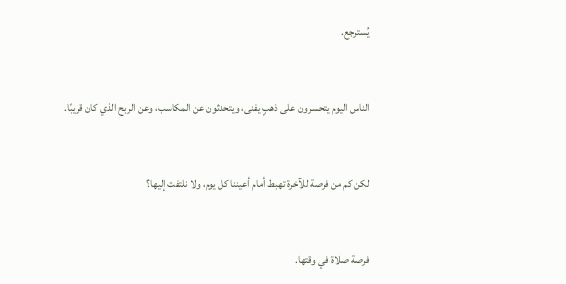يُسترجع.



الناس اليوم يتحسرون على ذهبٍ يفنى، ويتحدثون عن المكاسب، وعن الربح الذي كان قريبًا.



لكن كم من فرصة للآخرة تهبط أمام أعيننا كل يوم، ولا نلتفت إليها؟



فرصة صلاة في وقتها.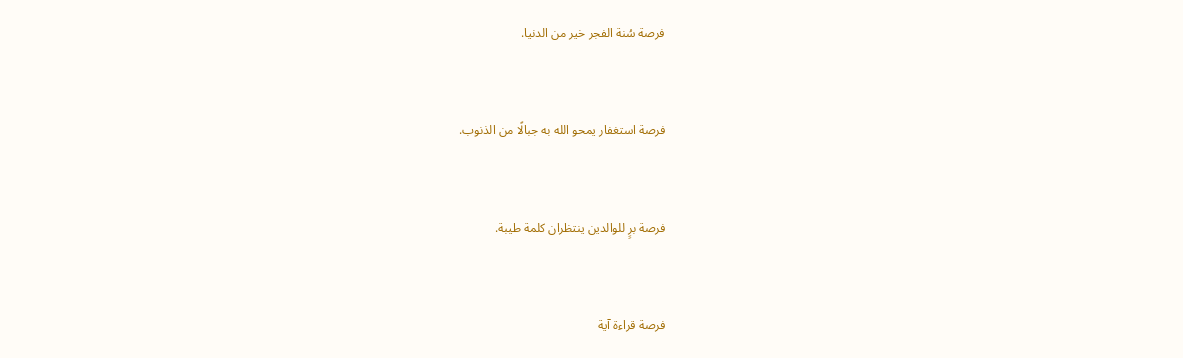فرصة سُنة الفجر خير من الدنيا.



فرصة استغفار يمحو الله به جبالًا من الذنوب.



فرصة برٍ للوالدين ينتظران كلمة طيبة.



فرصة قراءة آية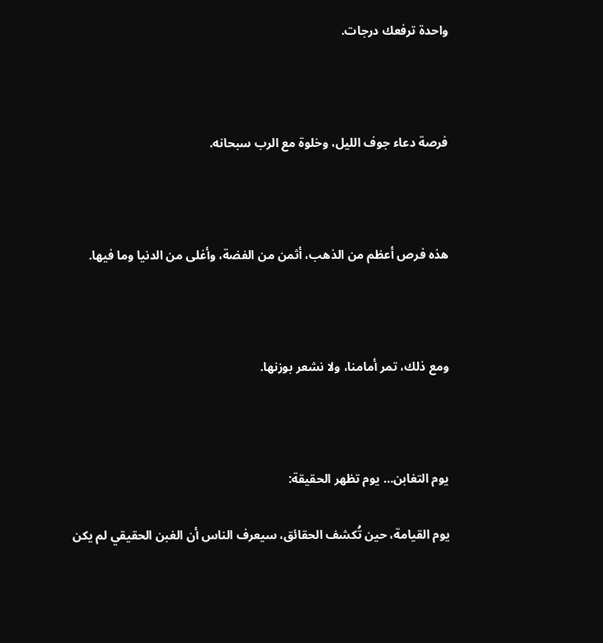واحدة ترفعك درجات.



فرصة دعاء جوف الليل، وخلوة مع الرب سبحانه.



هذه فرص أعظم من الذهب، أثمن من الفضة، وأغلى من الدنيا وما فيها.



ومع ذلك، تمر أمامنا، ولا نشعر بوزنها.



يوم التغابن… يوم تظهر الحقيقة:

يوم القيامة، حين تُكشف الحقائق، سيعرف الناس أن الغبن الحقيقي لم يكن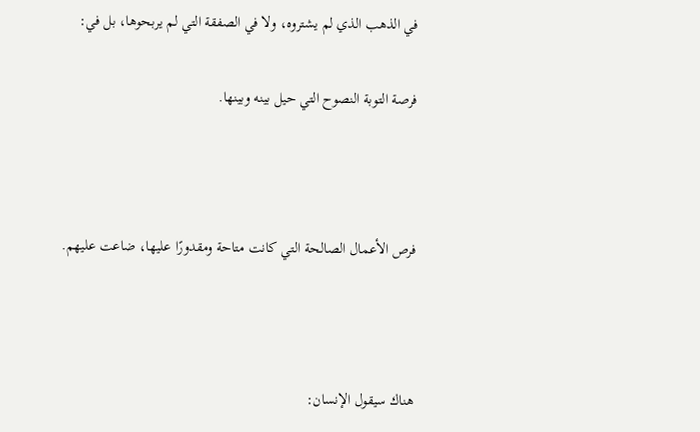في الذهب الذي لم يشتروه، ولا في الصفقة التي لم يربحوها، بل في:

فرصة التوبة النصوح التي حيل بينه وبينها.



فرص الأعمال الصالحة التي كانت متاحة ومقدورًا عليها، ضاعت عليهم.



هناك سيقول الإنسان: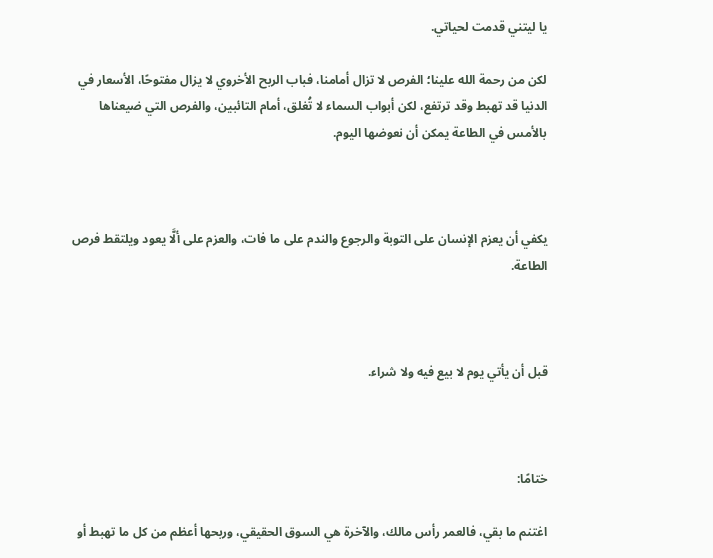يا ليتني قدمت لحياتي.

لكن من رحمة الله علينا؛ الفرص لا تزال أمامنا، فباب الربح الأخروي لا يزال مفتوحًا، الأسعار في الدنيا قد تهبط وقد ترتفع، لكن أبواب السماء لا تُغلق، أمام التائبين، والفرص التي ضيعناها بالأمس في الطاعة يمكن أن نعوضها اليوم.



يكفي أن يعزم الإنسان على التوبة والرجوع والندم على ما فات، والعزم على ألَّا يعود ويلتقط فرص الطاعة.



قبل أن يأتي يوم لا بيع فيه ولا شراء.



ختامًا:

اغتنم ما بقي، فالعمر رأس مالك، والآخرة هي السوق الحقيقي، وربحها أعظم من كل ما تهبط أو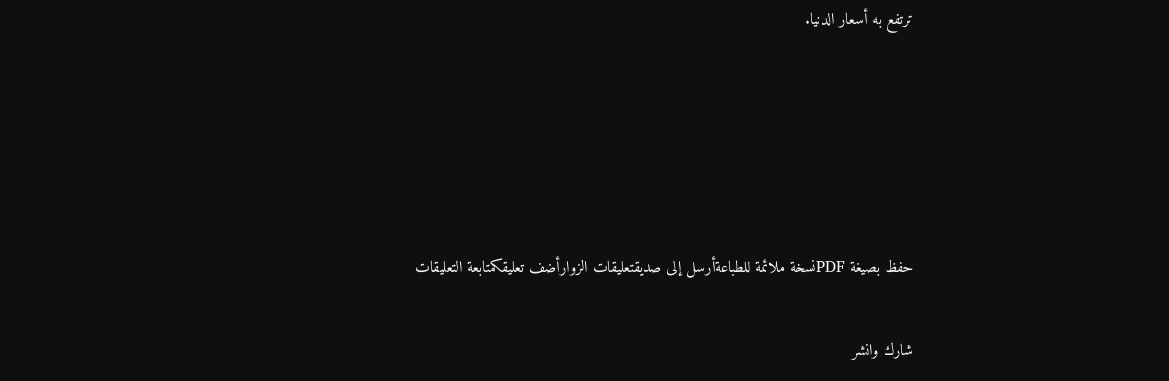ترتفع به أسعار الدنيا.





حفظ بصيغة PDFنسخة ملائمة للطباعةأرسل إلى صديقتعليقات الزوارأضف تعليقكمتابعة التعليقات

شارك وانشر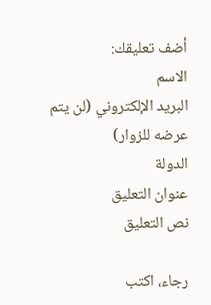أضف تعليقك:
الاسم
البريد الإلكتروني (لن يتم عرضه للزوار)
الدولة
عنوان التعليق
نص التعليق

رجاء، اكتب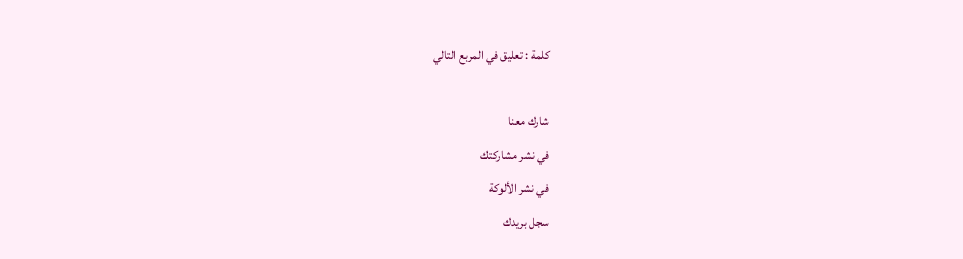كلمة : تعليق في المربع التالي

شارك معنا
في نشر مشاركتك
في نشر الألوكة
سجل بريدك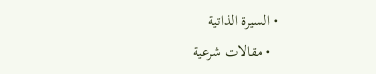• السيرة الذاتية
  • مقالات شرعية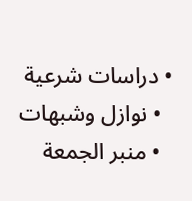• دراسات شرعية
  • نوازل وشبهات
  • منبر الجمعة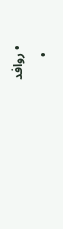• روافد
  •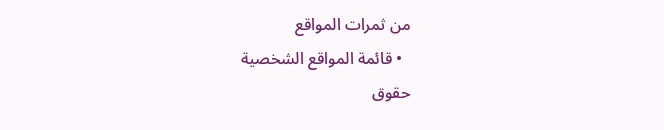من ثمرات المواقع
  • قائمة المواقع الشخصية
حقوق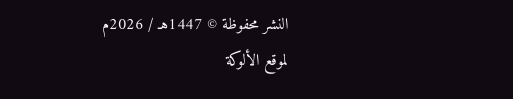النشر محفوظة © 1447هـ / 2026م لموقع الألوكة